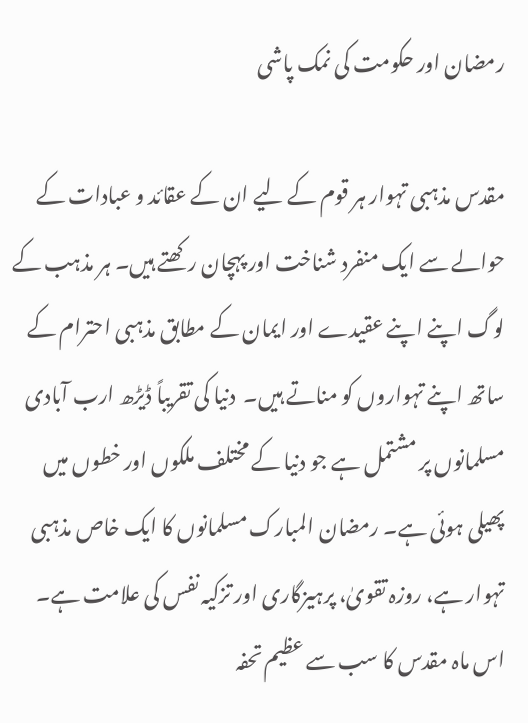رمضان اور حکومت کی نمک پاشی

مقدس مذہبی تہوار ہر قوم کے لیے ان کے عقائد و عبادات کے حوالے سے ایک منفرد شناخت اور پہچان رکھتے ہیں۔ ہر مذہب کے لوگ اپنے اپنے عقیدے اور ایمان کے مطابق مذہبی احترام کے ساتھ اپنے تہواروں کو مناتے ہیں۔  دنیا کی تقریباً ڈیڑھ ارب آبادی مسلمانوں پر مشتمل ہے جو دنیا کے مختلف ملکوں اور خطوں میں پھیلی ہوئی ہے۔ رمضان المبارک مسلمانوں کا ایک خاص مذہبی تہوار ہے، روزہ تقویٰ، پرہیزگاری اور تزکیہ نفس کی علامت ہے۔ اس ماہ مقدس کا سب سے عظیم تحفہ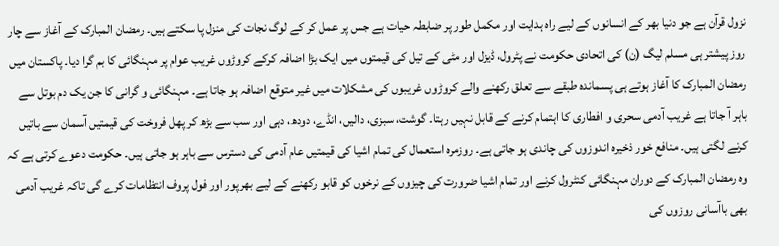نزول قرآن ہے جو دنیا بھر کے انسانوں کے لیے راہ ہدایت اور مکمل طور پر ضابطہ حیات ہے جس پر عمل کر کے لوگ نجات کی منزل پا سکتے ہیں۔ رمضان المبارک کے آغاز سے چار روز پیشتر ہی مسلم لیگ (ن) کی اتحادی حکومت نے پٹرول، ڈیزل اور مٹی کے تیل کی قیمتوں میں ایک بڑا اضافہ کرکے کروڑوں غریب عوام پر مہنگائی کا بم گرا دیا۔ پاکستان میں رمضان المبارک کا آغاز ہوتے ہی پسماندہ طبقے سے تعلق رکھنے والے کروڑوں غریبوں کی مشکلات میں غیر متوقع اضافہ ہو جاتا ہے۔ مہنگائی و گرانی کا جن یک دم بوتل سے باہر آ جاتا ہے غریب آدمی سحری و افطاری کا اہتمام کرنے کے قابل نہیں رہتا۔ گوشت، سبزی، دالیں، انڈے، دودھ، دہی اور سب سے بڑھ کر پھل فروخت کی قیمتیں آسمان سے باتیں کرنے لگتی ہیں۔ منافع خور ذخیرہ اندوزوں کی چاندی ہو جاتی ہے۔ روزمرہ استعمال کی تمام اشیا کی قیمتیں عام آدمی کی دسترس سے باہر ہو جاتی ہیں۔ حکومت دعوے کرتی ہے کہ وہ رمضان المبارک کے دوران مہنگائی کنٹرول کرنے اور تمام اشیا ضرورت کی چیزوں کے نرخوں کو قابو رکھنے کے لیے بھرپور اور فول پروف انتظامات کرے گی تاکہ غریب آدمی بھی باآسانی روزوں کی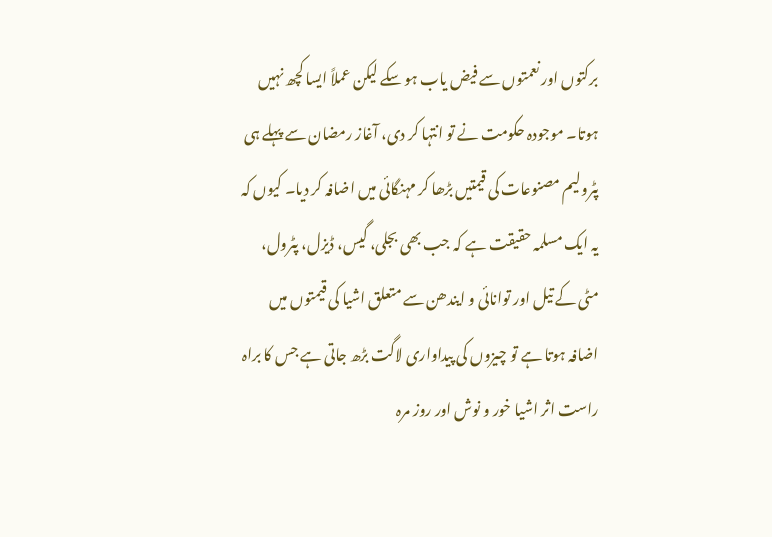برکتوں اور نعمتوں سے فیض یاب ہو سکے لیکن عملاً ایسا کچھ نہیں ہوتا۔ موجودہ حکومت نے تو انتہا کر دی، آغاز رمضان سے پہلے ہی پٹرولیم مصنوعات کی قیمتیں بڑھا کر مہنگائی میں اضافہ کر دیا۔ کیوں کہ یہ ایک مسلمہ حقیقت ہے کہ جب بھی بجلی، گیس، ڈیزل، پٹرول، مٹی کے تیل اور توانائی و ایندھن سے متعلق اشیا کی قیمتوں میں اضافہ ہوتا ہے تو چیزوں کی پیداواری لاگت بڑھ جاتی ہے جس کا براہ راست اثر اشیا خور و نوش اور روز مرہ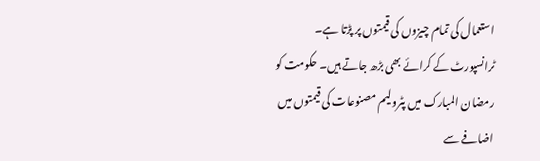استعمال کی تمام چیزوں کی قیمتوں پر پڑتا ہے۔ ٹرانسپورٹ کے کرائے بھی بڑھ جاتے ہیں۔ حکومت کو رمضان المبارک میں پٹرولیم مصنوعات کی قیمتوں میں اضافے سے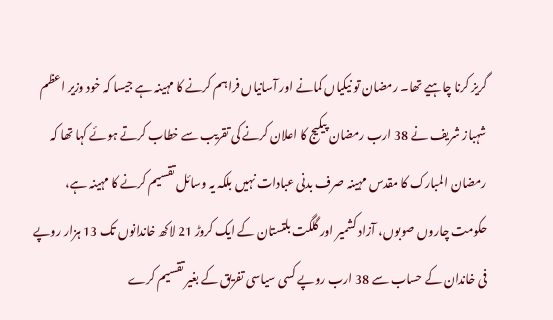گریز کرنا چاہیے تھا۔ رمضان تو نیکیاں کمانے اور آسانیاں فراہم کرنے کا مہینہ ہے جیسا کہ خود وزیر اعظم شہباز شریف نے 38 ارب رمضان پیکیج کا اعلان کرنے کی تقریب سے خطاب کرتے ہوئے کہا تھا کہ رمضان المبارک کا مقدس مہینہ صرف بدنی عبادات نہیں بلکہ یہ وسائل تقسیم کرنے کا مہینہ ہے، حکومت چاروں صوبوں، آزاد کشمیر اور گلگت بلتستان کے ایک کروڑ 21 لاکھ خاندانوں تک 13 ہزار روپے فی خاندان کے حساب سے 38 ارب روپے کسی سیاسی تفریق کے بغیر تقسیم کرے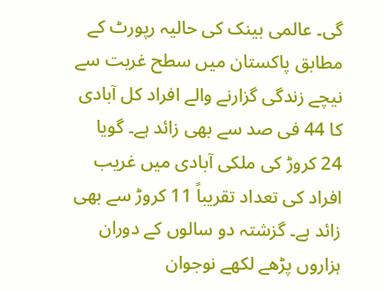گی۔ عالمی بینک کی حالیہ رپورٹ کے مطابق پاکستان میں سطح غربت سے نیچے زندگی گزارنے والے افراد کل آبادی کا 44 فی صد سے بھی زائد ہے۔ گویا 24 کروڑ کی ملکی آبادی میں غریب افراد کی تعداد تقریباً 11 کروڑ سے بھی زائد ہے۔ گزشتہ دو سالوں کے دوران ہزاروں پڑھے لکھے نوجوان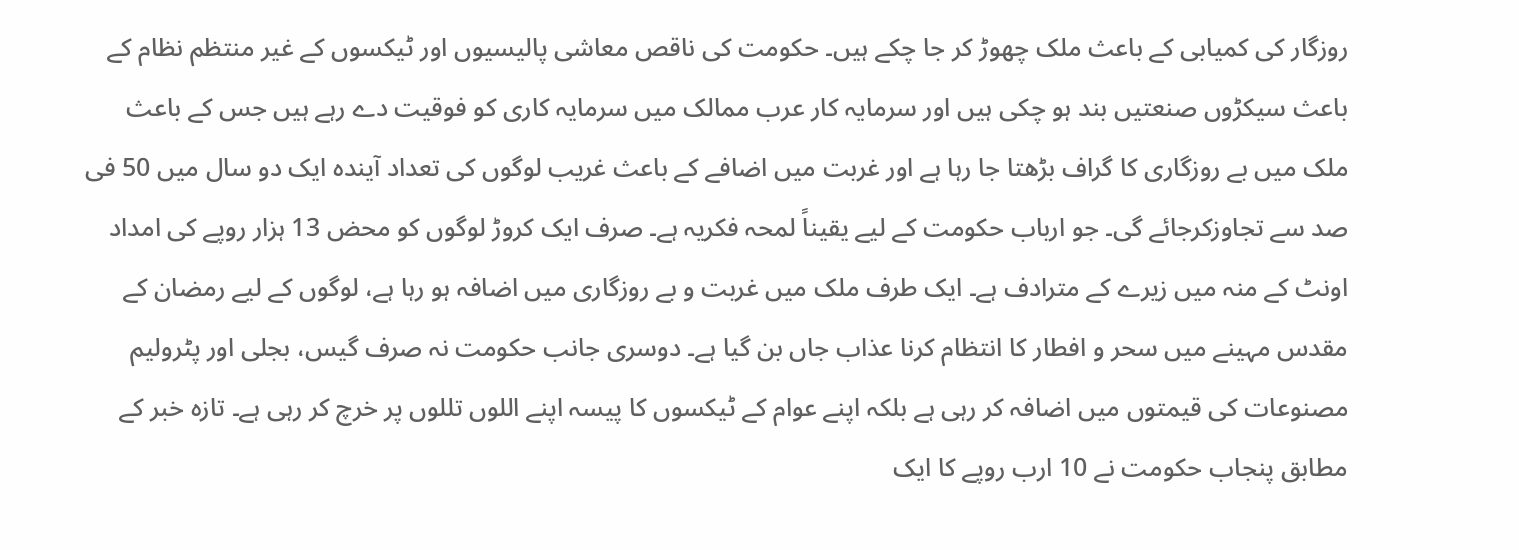روزگار کی کمیابی کے باعث ملک چھوڑ کر جا چکے ہیں۔ حکومت کی ناقص معاشی پالیسیوں اور ٹیکسوں کے غیر منتظم نظام کے باعث سیکڑوں صنعتیں بند ہو چکی ہیں اور سرمایہ کار عرب ممالک میں سرمایہ کاری کو فوقیت دے رہے ہیں جس کے باعث ملک میں بے روزگاری کا گراف بڑھتا جا رہا ہے اور غربت میں اضافے کے باعث غریب لوگوں کی تعداد آیندہ ایک دو سال میں 50 فی صد سے تجاوزکرجائے گی۔ جو ارباب حکومت کے لیے یقیناً لمحہ فکریہ ہے۔ صرف ایک کروڑ لوگوں کو محض 13 ہزار روپے کی امداد اونٹ کے منہ میں زیرے کے مترادف ہے۔ ایک طرف ملک میں غربت و بے روزگاری میں اضافہ ہو رہا ہے، لوگوں کے لیے رمضان کے مقدس مہینے میں سحر و افطار کا انتظام کرنا عذاب جاں بن گیا ہے۔ دوسری جانب حکومت نہ صرف گیس، بجلی اور پٹرولیم مصنوعات کی قیمتوں میں اضافہ کر رہی ہے بلکہ اپنے عوام کے ٹیکسوں کا پیسہ اپنے اللوں تللوں پر خرچ کر رہی ہے۔ تازہ خبر کے مطابق پنجاب حکومت نے 10 ارب روپے کا ایک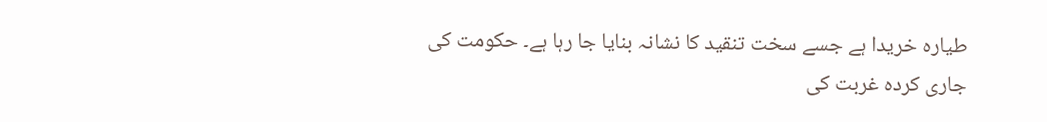طیارہ خریدا ہے جسے سخت تنقید کا نشانہ بنایا جا رہا ہے۔ حکومت کی جاری کردہ غربت کی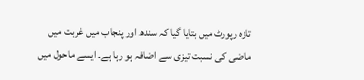تازہ رپورٹ میں بتایا گیا کہ سندھ اور پنجاب میں غربت میں ماضی کی نسبت تیزی سے اضافہ ہو رہا ہے۔ ایسے ماحول میں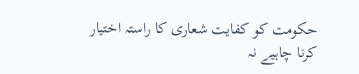حکومت کو کفایت شعاری کا راستہ اختیار کرنا چاہیے نہ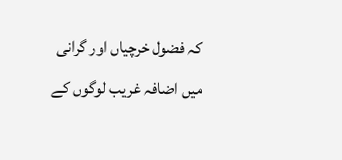کہ فضول خرچیاں اور گرانی میں اضافہ غریب لوگوں کے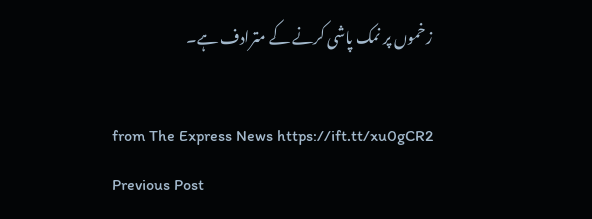زخموں پر نمک پاشی کرنے کے مترادف ہے۔

from The Express News https://ift.tt/xu0gCR2
Previous Post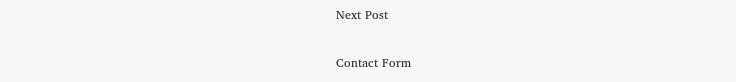Next Post

Contact Form